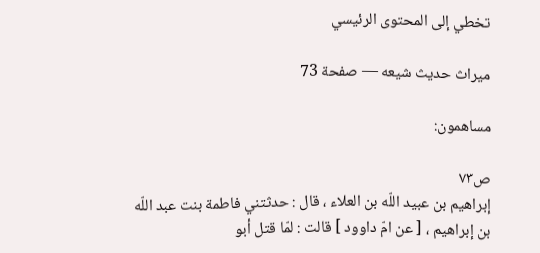تخطي إلى المحتوى الرئيسي

ميراث حديث شيعه — صفحة 73

مساهمون:

ص٧٣
إبراهيم بن عبيد اللّه بن العلاء ، قال : حدثتني فاطمة بنت عبد اللّه بن إبراهيم ، [ عن امّ داوود ] قالت : لمّا قتل أبو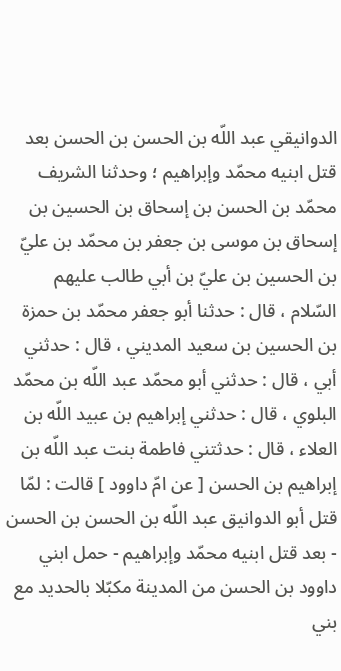الدوانيقي عبد اللّه بن الحسن بن الحسن بعد قتل ابنيه محمّد وإبراهيم ؛ وحدثنا الشريف محمّد بن الحسن بن إسحاق بن الحسين بن إسحاق بن موسى بن جعفر بن محمّد بن عليّ بن الحسين بن عليّ بن أبي طالب عليهم السّلام ، قال : حدثنا أبو جعفر محمّد بن حمزة بن الحسين بن سعيد المديني ، قال : حدثني أبي ، قال : حدثني أبو محمّد عبد اللّه بن محمّد البلوي ، قال : حدثني إبراهيم بن عبيد اللّه بن العلاء ، قال : حدثتني فاطمة بنت عبد اللّه بن إبراهيم بن الحسن [ عن امّ داوود ] قالت : لمّا قتل أبو الدوانيق عبد اللّه بن الحسن بن الحسن - بعد قتل ابنيه محمّد وإبراهيم - حمل ابني داوود بن الحسن من المدينة مكبّلا بالحديد مع بني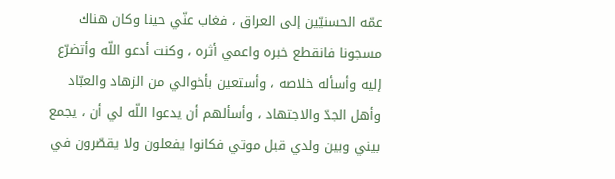عمّه الحسنيّين إلى العراق ، فغاب عنّي حينا وكان هناك مسجونا فانقطع خبره واعمي أثره ، وكنت أدعو اللّه وأتضرّع إليه وأسأله خلاصه ، وأستعين بأخوالي من الزهاد والعبّاد وأهل الجدّ والاجتهاد ، وأسألهم أن يدعوا اللّه لي أن ، يجمع بيني وبين ولدي قبل موتي فكانوا يفعلون ولا يقصّرون في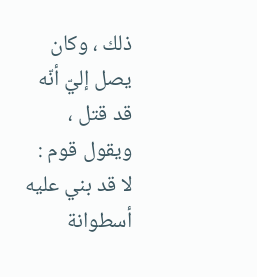ذلك ، وكان يصل إليّ أنّه قد قتل ، ويقول قوم : لا قد بني عليه أسطوانة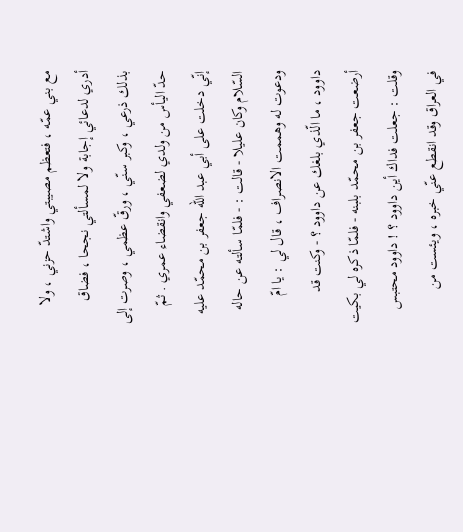مع بني عمّه ، فتعظم مصيبتي واشتدّ حزني ، ولا أدري لدعائي إجابة ولا لمسألتي نجحا ، فضاق بذلك ذرعي ، وكبر سنّي ، ورقّ عظمي ، وصرت إلى حدّ اليأس من ولدي لضعفي وانقضاء عمري . ثمّ إنّي دخلت على أبي عبد اللّه جعفر بن محمّد عليه السّلام وكان عليلا - قالت : - فلمّا سألته عن حاله ودعوت له وهممت الانصراف ، قال لي : يا امّ داوود ، ما الّذي بلغك عن داوود ؟ - وكنت قد أرضعت جعفر بن محمّد بلبنه - فلمّا ذكره لي بكيت وقلت : جعلت فداك أين داوود ؟ ! داوود محتبس في العراق وقد انقطع عنّي خبره ، ويئست من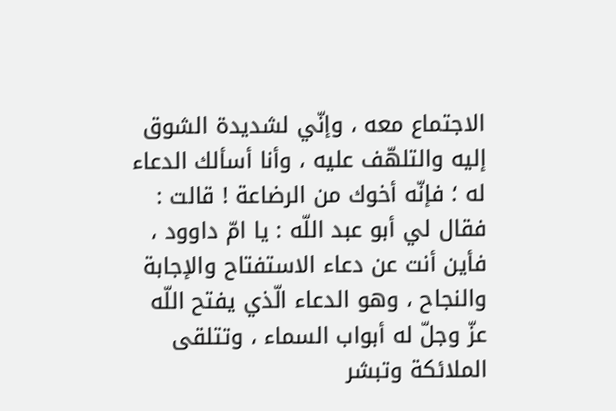الاجتماع معه ، وإنّي لشديدة الشوق إليه والتلهّف عليه ، وأنا أسألك الدعاء له ؛ فإنّه أخوك من الرضاعة ! قالت : فقال لي أبو عبد اللّه : يا امّ داوود ، فأين أنت عن دعاء الاستفتاح والإجابة والنجاح ، وهو الدعاء الّذي يفتح اللّه عزّ وجلّ له أبواب السماء ، وتتلقى الملائكة وتبشر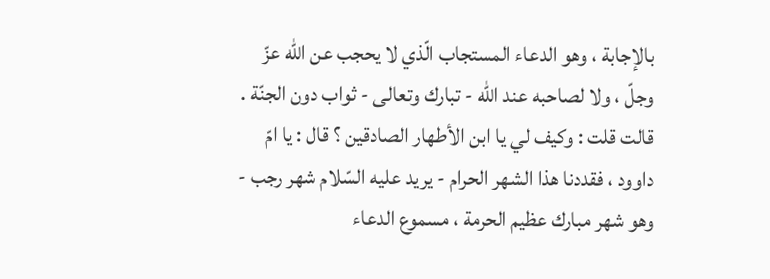بالإجابة ، وهو الدعاء المستجاب الّذي لا يحجب عن اللّه عزّ وجلّ ، ولا لصاحبه عند اللّه - تبارك وتعالى - ثواب دون الجنّة . قالت قلت : وكيف لي يا ابن الأطهار الصادقين ؟ قال : يا امّ داوود ، فقددنا هذا الشهر الحرام - يريد عليه السّلام شهر رجب - وهو شهر مبارك عظيم الحرمة ، مسموع الدعاء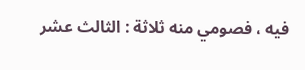فيه ، فصومي منه ثلاثة : الثالث عشر